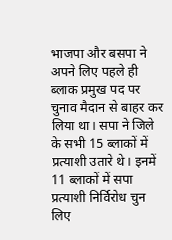भाजपा और बसपा ने अपने लिए पहले ही ब्लाक प्रमुख पद पर चुनाव मैदान से बाहर कर लिया था। सपा ने जिले के सभी 15 ब्लाकों में प्रत्याशी उतारे थे। इनमें 11 ब्लाकों में सपा प्रत्याशी निर्विरोध चुन लिए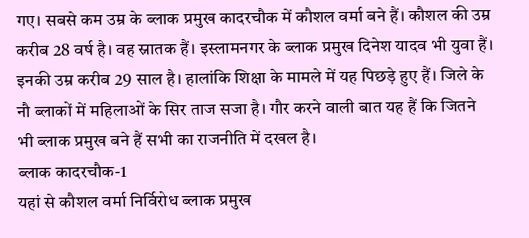गए। सबसे कम उम्र के ब्लाक प्रमुख कादरचौक में कौशल वर्मा बने हैं। कौशल की उम्र करीब 28 वर्ष है। वह स्नातक हैं। इस्लामनगर के ब्लाक प्रमुख दिनेश यादव भी युवा हैं। इनकी उम्र करीब 29 साल है। हालांकि शिक्षा के मामले में यह पिछड़े हुए हैं। जिले के नौ ब्लाकों में महिलाओं के सिर ताज सजा है। गौर करने वाली बात यह हैं कि जितने भी ब्लाक प्रमुख बने हैं सभी का राजनीति में दखल है।
ब्लाक कादरचौक-1
यहां से कौशल वर्मा निर्विरोध ब्लाक प्रमुख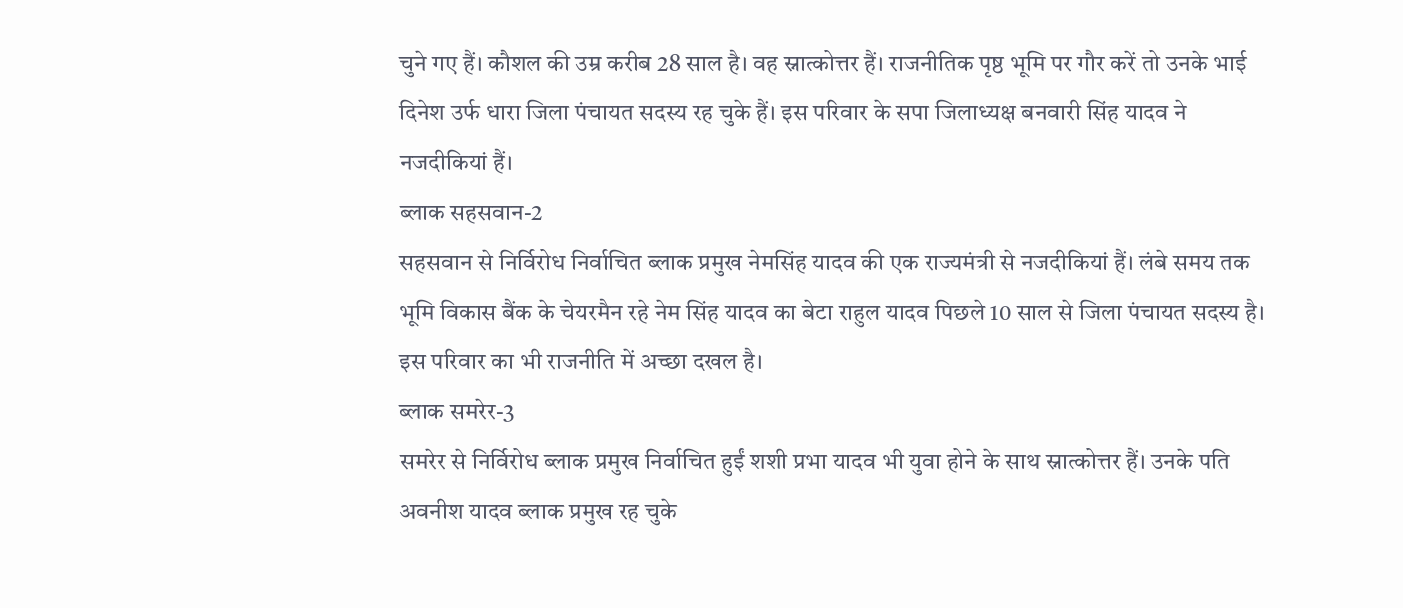चुने गए हैं। कौशल की उम्र करीब 28 साल है। वह स्नात्कोत्तर हैं। राजनीतिक पृष्ठ भूमि पर गौर करें तो उनके भाई दिनेश उर्फ धारा जिला पंचायत सदस्य रह चुके हैं। इस परिवार के सपा जिलाध्यक्ष बनवारी सिंह यादव ने नजदीकियां हैं।
ब्लाक सहसवान-2
सहसवान से निर्विरोध निर्वाचित ब्लाक प्रमुख नेमसिंह यादव की एक राज्यमंत्री से नजदीकियां हैं। लंबे समय तक भूमि विकास बैंक के चेयरमैन रहे नेम सिंह यादव का बेटा राहुल यादव पिछले 10 साल से जिला पंचायत सदस्य है। इस परिवार का भी राजनीति में अच्छा दखल है।
ब्लाक समरेर-3
समरेर से निर्विरोध ब्लाक प्रमुख निर्वाचित हुईं शशी प्रभा यादव भी युवा होने के साथ स्नात्कोत्तर हैं। उनके पति अवनीश यादव ब्लाक प्रमुख रह चुके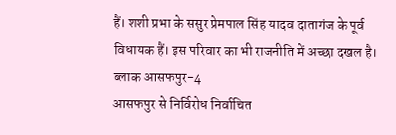हैं। शशी प्रभा के ससुर प्रेमपाल सिंह यादव दातागंज के पूर्व विधायक हैं। इस परिवार का भी राजनीति में अच्छा दखल है।
ब्लाक आसफपुर-4
आसफपुर से निर्विरोध निर्वाचित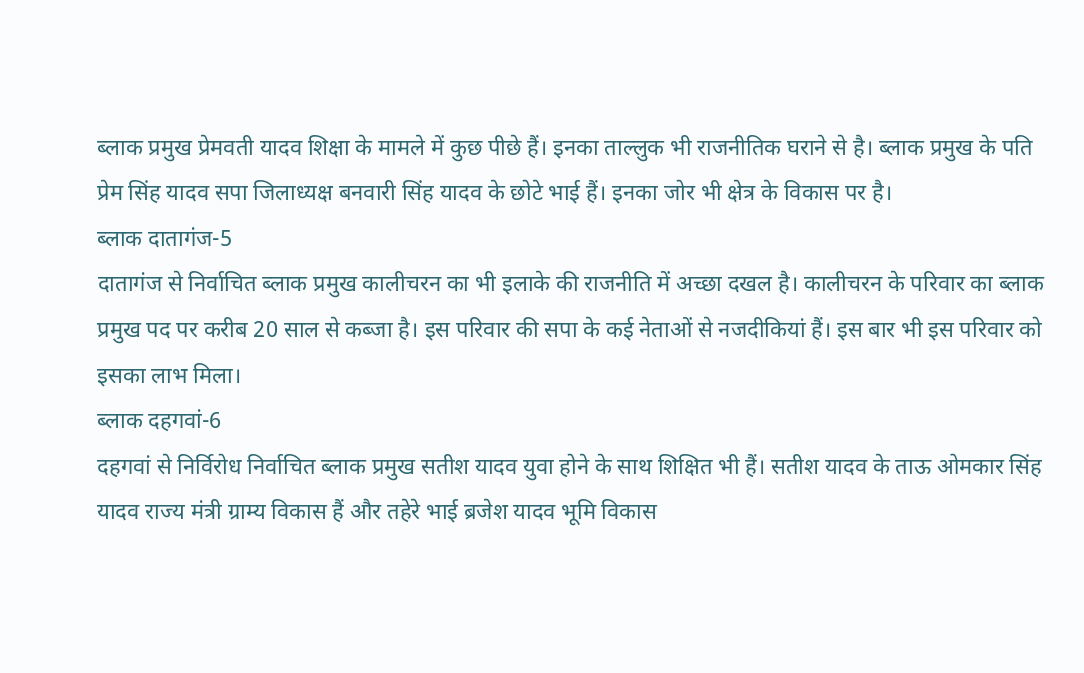ब्लाक प्रमुख प्रेमवती यादव शिक्षा के मामले में कुछ पीछे हैं। इनका ताल्लुक भी राजनीतिक घराने से है। ब्लाक प्रमुख के पति प्रेम सिंह यादव सपा जिलाध्यक्ष बनवारी सिंह यादव के छोटे भाई हैं। इनका जोर भी क्षेत्र के विकास पर है।
ब्लाक दातागंज-5
दातागंज से निर्वाचित ब्लाक प्रमुख कालीचरन का भी इलाके की राजनीति में अच्छा दखल है। कालीचरन के परिवार का ब्लाक प्रमुख पद पर करीब 20 साल से कब्जा है। इस परिवार की सपा के कई नेताओं से नजदीकियां हैं। इस बार भी इस परिवार को इसका लाभ मिला।
ब्लाक दहगवां-6
दहगवां से निर्विरोध निर्वाचित ब्लाक प्रमुख सतीश यादव युवा होने के साथ शिक्षित भी हैं। सतीश यादव के ताऊ ओमकार सिंह यादव राज्य मंत्री ग्राम्य विकास हैं और तहेरे भाई ब्रजेश यादव भूमि विकास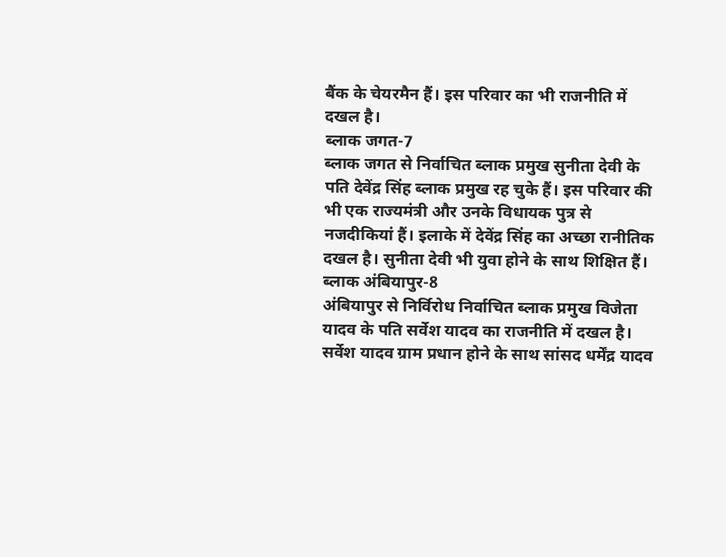बैंक के चेयरमैन हैं। इस परिवार का भी राजनीति में दखल है।
ब्लाक जगत-7
ब्लाक जगत से निर्वाचित ब्लाक प्रमुख सुनीता देवी के पति देवेंद्र सिंह ब्लाक प्रमुख रह चुके हैं। इस परिवार की भी एक राज्यमंत्री और उनके विधायक पुत्र से नजदीकियां हैं। इलाके में देवेंद्र सिंह का अच्छा रानीतिक दखल है। सुनीता देवी भी युवा होने के साथ शिक्षित हैं।
ब्लाक अंबियापुर-8
अंबियापुर से निर्विरोध निर्वाचित ब्लाक प्रमुख विजेता यादव के पति सर्वेश यादव का राजनीति में दखल है। सर्वेश यादव ग्राम प्रधान होने के साथ सांसद धर्मेंद्र यादव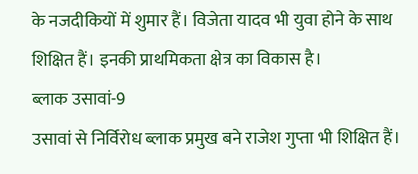के नजदीकियों में शुमार हैं। विजेता यादव भी युवा होने के साथ शिक्षित हैं। इनकी प्राथमिकता क्षेत्र का विकास है।
ब्लाक उसावां-9
उसावां से निर्विरोध ब्लाक प्रमुख बने राजेश गुप्ता भी शिक्षित हैं।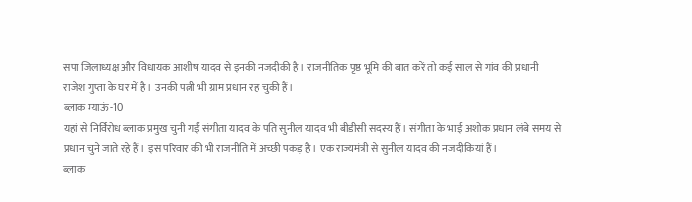सपा जिलाध्यक्ष और विधायक आशीष यादव से इनकी नजदीकी है। राजनीतिक पृष्ठ भूमि की बात करें तो कई साल से गांव की प्रधानी राजेश गुप्ता के घर में है। उनकी पत्नी भी ग्राम प्रधान रह चुकी हैं।
ब्लाक म्याऊं-10
यहां से निर्विरोध ब्लाक प्रमुख चुनी गईं संगीता यादव के पति सुनील यादव भी बीडीसी सदस्य हैं। संगीता के भाई अशोक प्रधान लंबे समय से प्रधान चुने जाते रहे हैं। इस परिवार की भी राजनीति में अच्छी पकड़ है। एक राज्यमंत्री से सुनील यादव की नजदीकियां हैं।
ब्लाक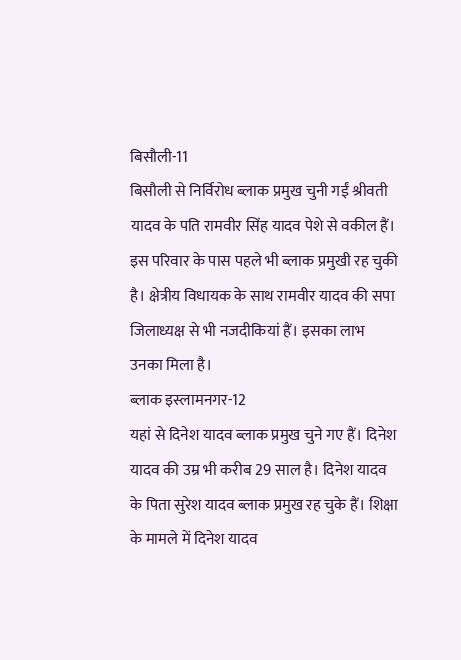बिसौली-11
बिसौली से निर्विरोध ब्लाक प्रमुख चुनी गईं श्रीवती यादव के पति रामवीर सिंह यादव पेशे से वकील हैं। इस परिवार के पास पहले भी ब्लाक प्रमुखी रह चुकी है। क्षेत्रीय विधायक के साथ रामवीर यादव की सपा जिलाध्यक्ष से भी नजदीकियां हैं। इसका लाभ उनका मिला है।
ब्लाक इस्लामनगर-12
यहां से दिनेश यादव ब्लाक प्रमुख चुने गए हैं। दिनेश यादव की उम्र भी करीब 29 साल है। दिनेश यादव के पिता सुरेश यादव ब्लाक प्रमुख रह चुके हैं। शिक्षा के मामले में दिनेश यादव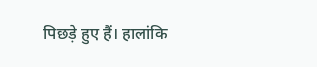पिछड़े हुए हैं। हालांकि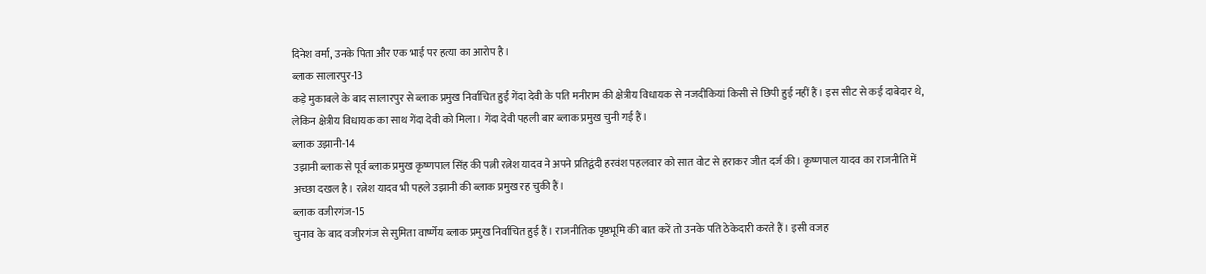दिनेश वर्मा, उनके पिता और एक भाई पर हत्या का आरोप है।
ब्लाक सालारपुर-13
कड़े मुकाबले के बाद सालारपुर से ब्लाक प्रमुख निर्वाचित हुईं गेंदा देवी के पति मनीराम की क्षेत्रीय विधायक से नजदीकियां किसी से छिपी हुई नहीं हैं। इस सीट से कई दाबेदार थे, लेकिन क्षेत्रीय विधायक का साथ गेंदा देवी को मिला। गेंदा देवी पहली बार ब्लाक प्रमुख चुनी गई हैं।
ब्लाक उझानी-14
उझानी ब्लाक से पूर्व ब्लाक प्रमुख कृष्णपाल सिंह की पत्नी रत्नेश यादव ने अपने प्रतिद्वंदी हरवंश पहलवार को सात वोट से हराकर जीत दर्ज की। कृष्णपाल यादव का राजनीति में अच्छा दखल है। रत्नेश यादव भी पहले उझानी की ब्लाक प्रमुख रह चुकी हैं।
ब्लाक वजीरगंज-15
चुनाव के बाद वजीरगंज से सुमिता वार्ष्णेय ब्लाक प्रमुख निर्वाचित हुई हैं। राजनीतिक पृष्ठभूमि की बात करें तो उनके पति ठेकेदारी करते हैं। इसी वजह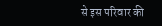से इस परिवार की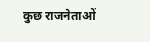कुछ राजनेताओं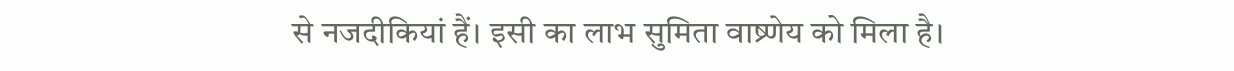से नजदीकियां हैं। इसी का लाभ सुमिता वाष्र्णेय को मिला है।